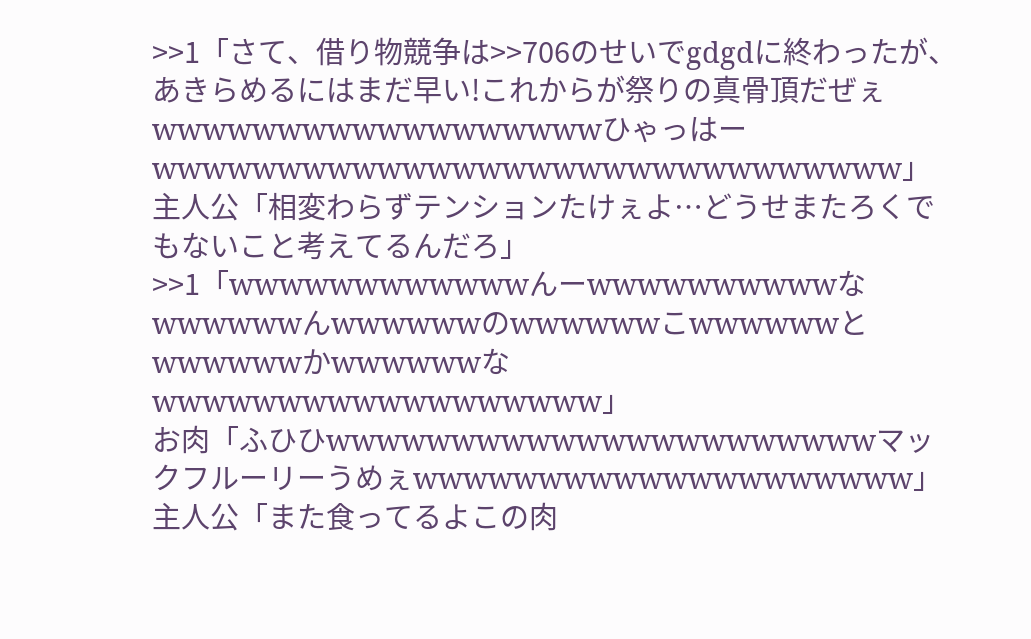>>1「さて、借り物競争は>>706のせいでgdgdに終わったが、あきらめるにはまだ早い!これからが祭りの真骨頂だぜぇwwwwwwwwwwwwwwwwwwひゃっはーwwwwwwwwwwwwwwwwwwwwwwwwwwwwww」
主人公「相変わらずテンションたけぇよ…どうせまたろくでもないこと考えてるんだろ」
>>1「wwwwwwwwwwwwんーwwwwwwwwwwなwwwwwwんwwwwwwのwwwwwwこwwwwwwとwwwwwwかwwwwwwなwwwwwwwwwwwwwwwwww」
お肉「ふひひwwwwwwwwwwwwwwwwwwwwwwマックフルーリーうめぇwwwwwwwwwwwwwwwwwwww」
主人公「また食ってるよこの肉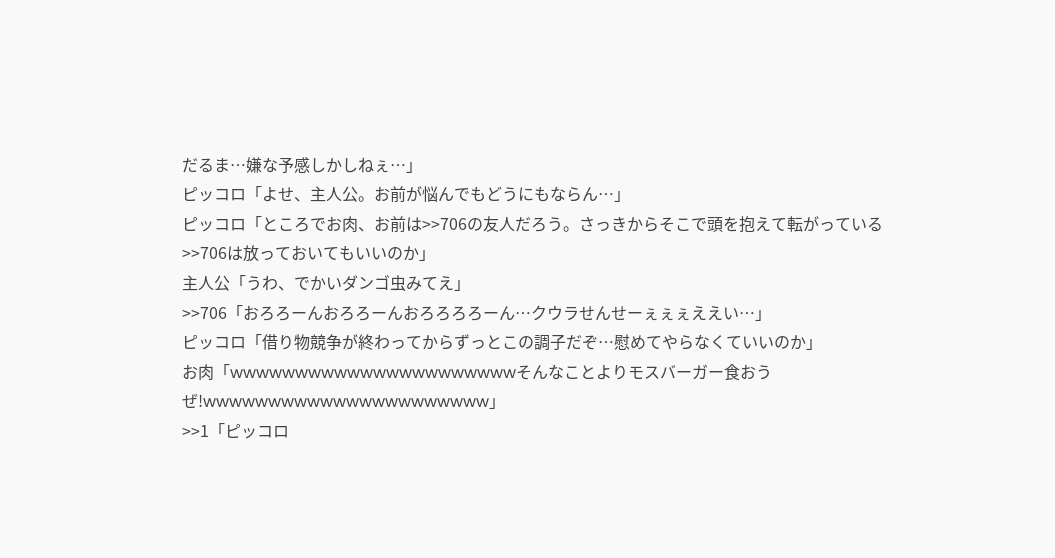だるま…嫌な予感しかしねぇ…」
ピッコロ「よせ、主人公。お前が悩んでもどうにもならん…」
ピッコロ「ところでお肉、お前は>>706の友人だろう。さっきからそこで頭を抱えて転がっている>>706は放っておいてもいいのか」
主人公「うわ、でかいダンゴ虫みてえ」
>>706「おろろーんおろろーんおろろろろーん…クウラせんせーぇぇぇええい…」
ピッコロ「借り物競争が終わってからずっとこの調子だぞ…慰めてやらなくていいのか」
お肉「wwwwwwwwwwwwwwwwwwwwwwそんなことよりモスバーガー食おうぜ!wwwwwwwwwwwwwwwwwwwwww」
>>1「ピッコロ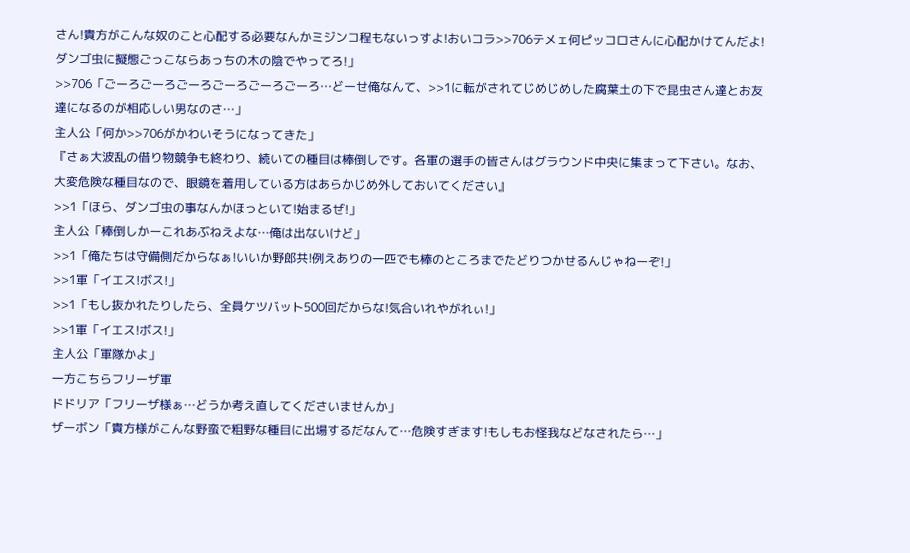さん!貴方がこんな奴のこと心配する必要なんかミジンコ程もないっすよ!おいコラ>>706テメェ何ピッコロさんに心配かけてんだよ!ダンゴ虫に擬態ごっこならあっちの木の陰でやってろ!」
>>706「ごーろごーろごーろごーろごーろごーろ…どーせ俺なんて、>>1に転がされてじめじめした腐葉土の下で昆虫さん達とお友達になるのが相応しい男なのさ…」
主人公「何か>>706がかわいそうになってきた」
『さぁ大波乱の借り物競争も終わり、続いての種目は棒倒しです。各軍の選手の皆さんはグラウンド中央に集まって下さい。なお、大変危険な種目なので、眼鏡を着用している方はあらかじめ外しておいてください』
>>1「ほら、ダンゴ虫の事なんかほっといて!始まるぜ!」
主人公「棒倒しかーこれあぶねえよな…俺は出ないけど」
>>1「俺たちは守備側だからなぁ!いいか野郎共!例えありの一匹でも棒のところまでたどりつかせるんじゃねーぞ!」
>>1軍「イエス!ボス!」
>>1「もし抜かれたりしたら、全員ケツバット500回だからな!気合いれやがれぃ!」
>>1軍「イエス!ボス!」
主人公「軍隊かよ」
一方こちらフリーザ軍
ドドリア「フリーザ様ぁ…どうか考え直してくださいませんか」
ザーボン「貴方様がこんな野蛮で粗野な種目に出場するだなんて…危険すぎます!もしもお怪我などなされたら…」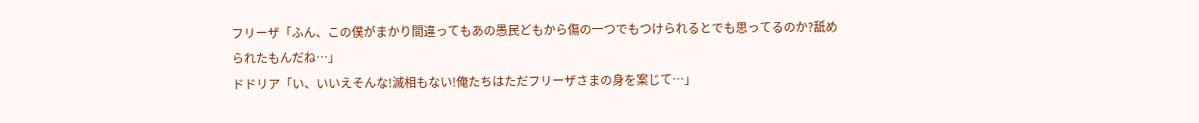フリーザ「ふん、この僕がまかり間違ってもあの愚民どもから傷の一つでもつけられるとでも思ってるのか?舐められたもんだね…」
ドドリア「い、いいえそんな!滅相もない!俺たちはただフリーザさまの身を案じて…」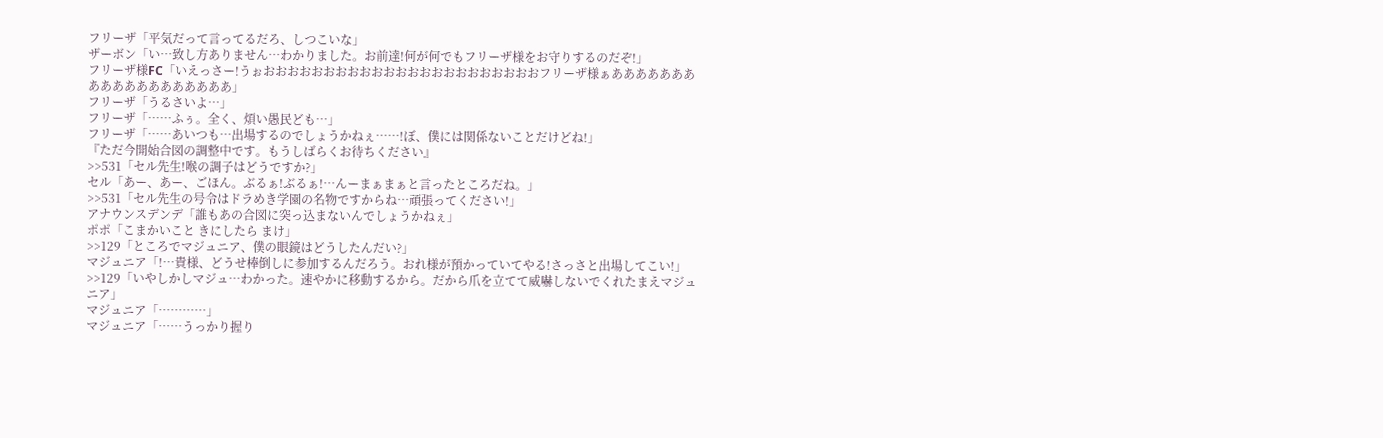フリーザ「平気だって言ってるだろ、しつこいな」
ザーボン「い…致し方ありません…わかりました。お前達!何が何でもフリーザ様をお守りするのだぞ!」
フリーザ様FC「いえっさー!うぉおおおおおおおおおおおおおおおおおおおおおおおフリーザ様ぁあああああああああああああああああああ」
フリーザ「うるさいよ…」
フリーザ「……ふぅ。全く、煩い愚民ども…」
フリーザ「……あいつも…出場するのでしょうかねぇ……!ぼ、僕には関係ないことだけどね!」
『ただ今開始合図の調整中です。もうしばらくお待ちください』
>>531「セル先生!喉の調子はどうですか?」
セル「あー、あー、ごほん。ぶるぁ!ぶるぁ!…んーまぁまぁと言ったところだね。」
>>531「セル先生の号令はドラめき学園の名物ですからね…頑張ってください!」
アナウンスデンデ「誰もあの合図に突っ込まないんでしょうかねぇ」
ポポ「こまかいこと きにしたら まけ」
>>129「ところでマジュニア、僕の眼鏡はどうしたんだい?」
マジュニア「!…貴様、どうせ棒倒しに参加するんだろう。おれ様が預かっていてやる!さっさと出場してこい!」
>>129「いやしかしマジュ…わかった。速やかに移動するから。だから爪を立てて威嚇しないでくれたまえマジュニア」
マジュニア「…………」
マジュニア「……うっかり握り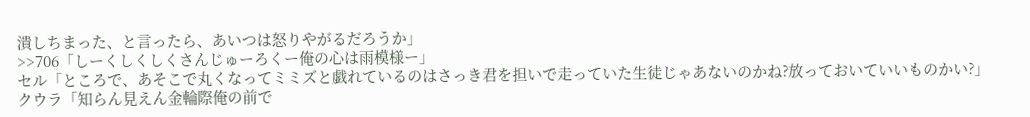潰しちまった、と言ったら、あいつは怒りやがるだろうか」
>>706「しーくしくしくさんじゅーろくー俺の心は雨模様ー」
セル「ところで、あそこで丸くなってミミズと戯れているのはさっき君を担いで走っていた生徒じゃあないのかね?放っておいていいものかい?」
クウラ「知らん見えん金輪際俺の前で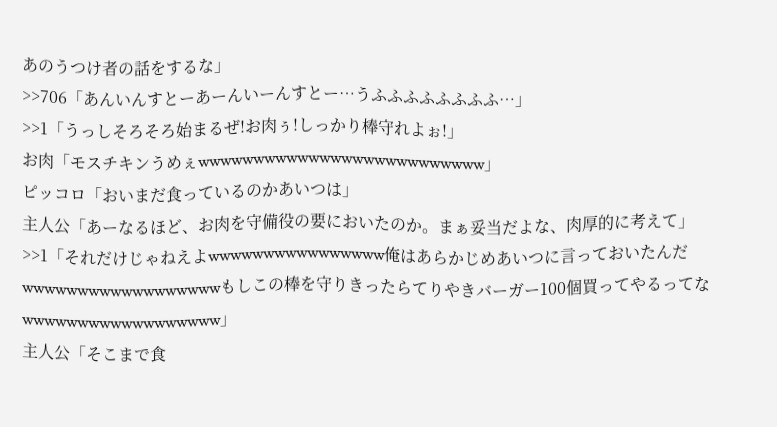あのうつけ者の話をするな」
>>706「あんいんすとーあーんいーんすとー…うふふふふふふふふ…」
>>1「うっしそろそろ始まるぜ!お肉ぅ!しっかり棒守れよぉ!」
お肉「モスチキンうめぇwwwwwwwwwwwwwwwwwwwwwwwwww」
ピッコロ「おいまだ食っているのかあいつは」
主人公「あーなるほど、お肉を守備役の要においたのか。まぁ妥当だよな、肉厚的に考えて」
>>1「それだけじゃねえよwwwwwwwwwwwwwwww俺はあらかじめあいつに言っておいたんだwwwwwwwwwwwwwwwwwwもしこの棒を守りきったらてりやきバーガー100個買ってやるってなwwwwwwwwwwwwwwwwww」
主人公「そこまで食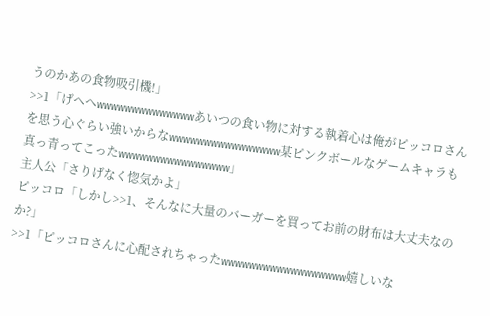うのかあの食物吸引機!」
>>1「げへへwwwwwwwwwwwwwwあいつの食い物に対する執着心は俺がピッコロさんを思う心ぐらい強いからなwwwwwwwwwwwwwwww某ピンクボールなゲームキャラも真っ青ってこったwwwwwwwwwwwwwwww」
主人公「さりげなく惚気かよ」
ピッコロ「しかし>>1、そんなに大量のバーガーを買ってお前の財布は大丈夫なのか?」
>>1「ピッコロさんに心配されちゃったwwwwwwwwwwwwwwwwww嬉しいな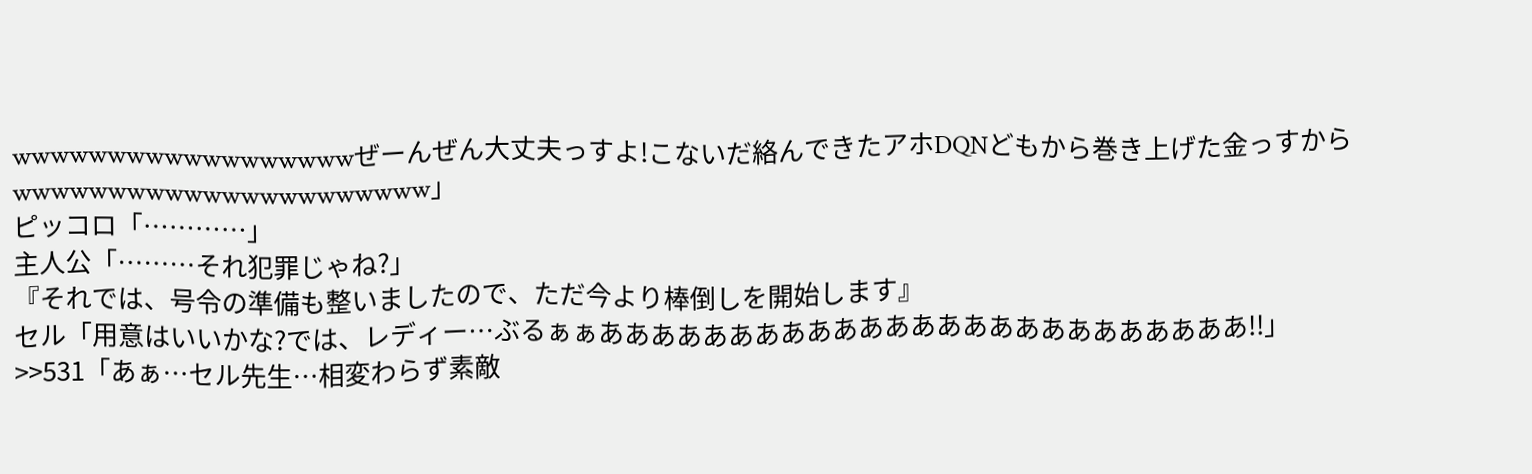wwwwwwwwwwwwwwwwwwぜーんぜん大丈夫っすよ!こないだ絡んできたアホDQNどもから巻き上げた金っすからwwwwwwwwwwwwwwwwwwwwww」
ピッコロ「…………」
主人公「………それ犯罪じゃね?」
『それでは、号令の準備も整いましたので、ただ今より棒倒しを開始します』
セル「用意はいいかな?では、レディー…ぶるぁぁあああああああああああああああああああああああああ!!」
>>531「あぁ…セル先生…相変わらず素敵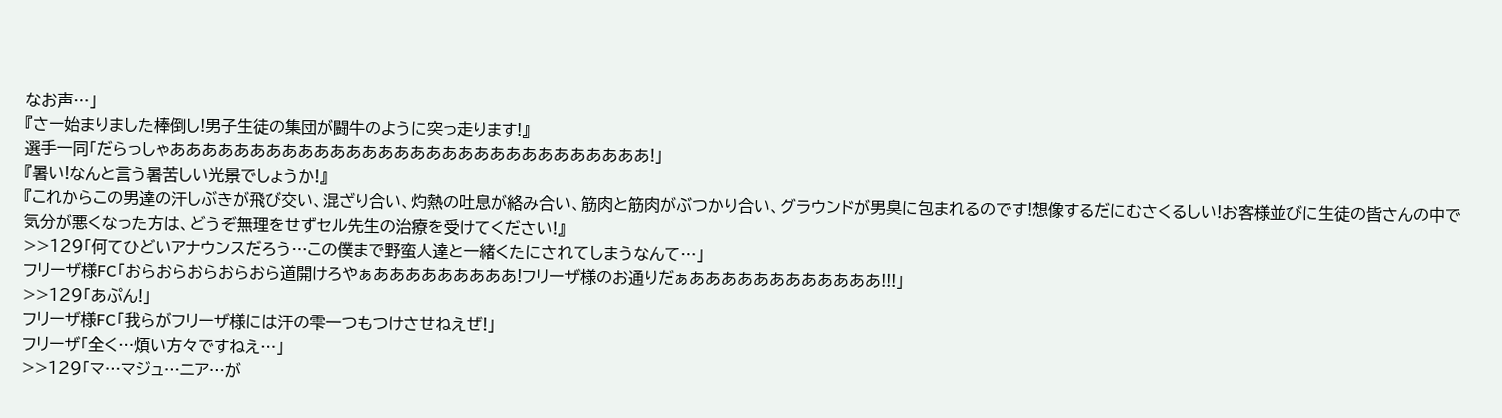なお声…」
『さー始まりました棒倒し!男子生徒の集団が闘牛のように突っ走ります!』
選手一同「だらっしゃああああああああああああああああああああああああああああああ!」
『暑い!なんと言う暑苦しい光景でしょうか!』
『これからこの男達の汗しぶきが飛び交い、混ざり合い、灼熱の吐息が絡み合い、筋肉と筋肉がぶつかり合い、グラウンドが男臭に包まれるのです!想像するだにむさくるしい!お客様並びに生徒の皆さんの中で気分が悪くなった方は、どうぞ無理をせずセル先生の治療を受けてください!』
>>129「何てひどいアナウンスだろう…この僕まで野蛮人達と一緒くたにされてしまうなんて…」
フリーザ様FC「おらおらおらおらおら道開けろやぁあああああああああ!フリーザ様のお通りだぁああああああああああああ!!!」
>>129「あぷん!」
フリーザ様FC「我らがフリーザ様には汗の雫一つもつけさせねえぜ!」
フリーザ「全く…煩い方々ですねえ…」
>>129「マ…マジュ…ニア…が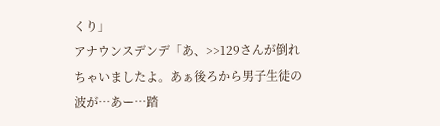くり」
アナウンスデンデ「あ、>>129さんが倒れちゃいましたよ。あぁ後ろから男子生徒の波が…あー…踏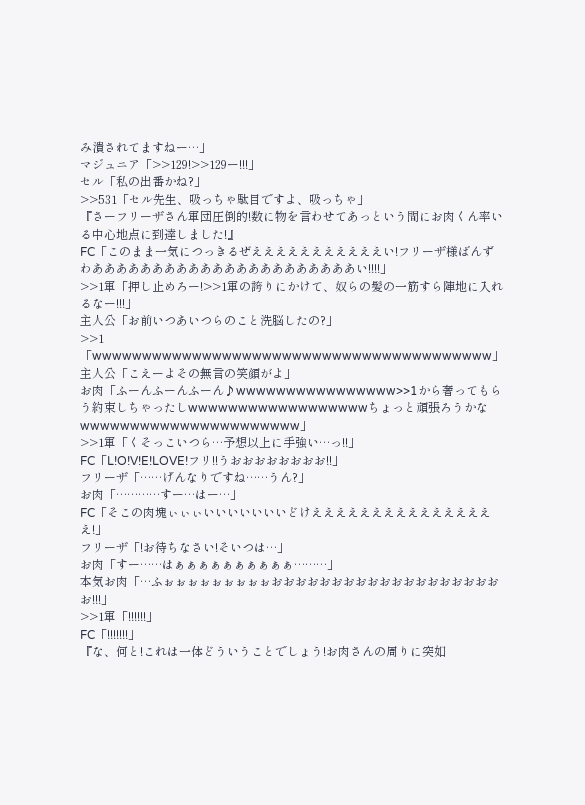み潰されてますねー…」
マジュニア「>>129!>>129ー!!!」
セル「私の出番かね?」
>>531「セル先生、吸っちゃ駄目ですよ、吸っちゃ」
『さーフリーザさん軍団圧倒的!数に物を言わせてあっという間にお肉くん率いる中心地点に到達しました!』
FC「このまま一気につっきるぜえええええええええええい!フリーザ様ばんずわああああああああああああああああああああああい!!!!」
>>1軍「押し止めろー!>>1軍の誇りにかけて、奴らの髪の一筋すら陣地に入れるなー!!!」
主人公「お前いつあいつらのこと洗脳したの?」
>>1「wwwwwwwwwwwwwwwwwwwwwwwwwwwwwwwwwwwwwwww」
主人公「こえーよその無言の笑顔がよ」
お肉「ふーんふーんふーん♪wwwwwwwwwwwwwwww>>1から奢ってもらう約束しちゃったしwwwwwwwwwwwwwwwwwwちょっと頑張ろうかなwwwwwwwwwwwwwwwwwwwwww」
>>1軍「くそっこいつら…予想以上に手強い…っ!!」
FC「L!O!V!E!LOVE!フリ!!うおおおおおおおお!!」
フリーザ「……げんなりですね……うん?」
お肉「…………すー…はー…」
FC「そこの肉塊ぃぃぃいいいいいいいどけええええええええええええええええ!」
フリーザ「!お待ちなさい!そいつは…」
お肉「すー……はぁぁぁぁぁぁぁぁぁぁ………」
本気お肉「…ふぉぉぉぉぉぉぉぉぉおおおおおおおおおおおおおおおおおおおお!!!」
>>1軍「!!!!!!」
FC「!!!!!!!」
『な、何と!これは一体どういうことでしょう!お肉さんの周りに突如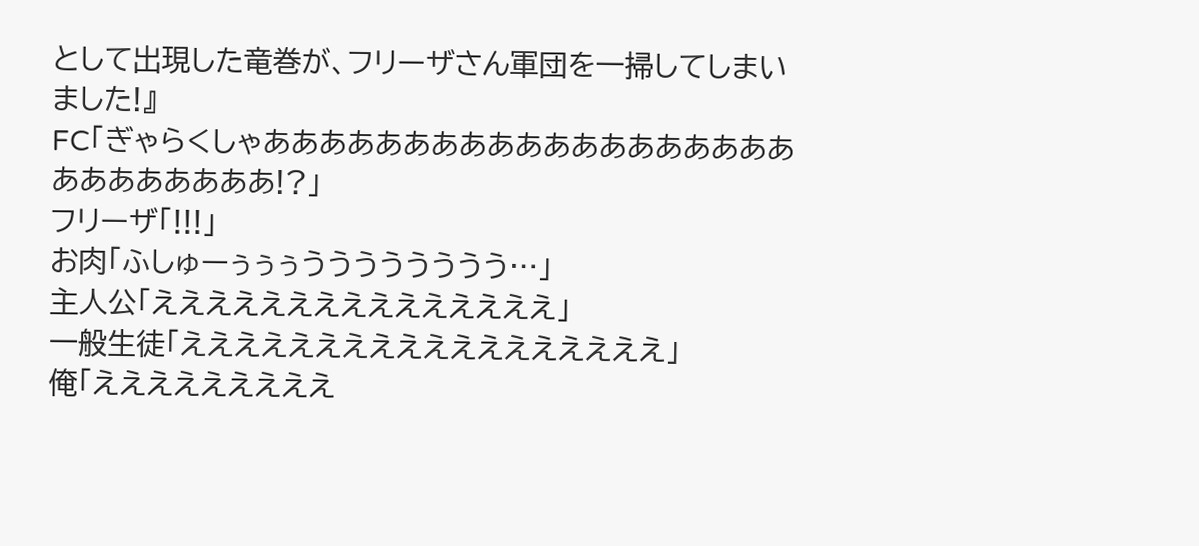として出現した竜巻が、フリーザさん軍団を一掃してしまいました!』
FC「ぎゃらくしゃあああああああああああああああああああああああああああ!?」
フリーザ「!!!」
お肉「ふしゅーぅぅぅうううううううう…」
主人公「えええええええええええええええ」
一般生徒「ええええええええええええええええええ」
俺「えええええええええ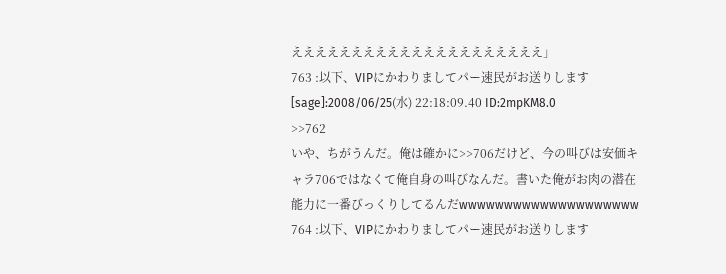えええええええええええええええええええええ」
763 :以下、VIPにかわりましてパー速民がお送りします[sage]:2008/06/25(水) 22:18:09.40 ID:2mpKM8.0
>>762
いや、ちがうんだ。俺は確かに>>706だけど、今の叫びは安価キャラ706ではなくて俺自身の叫びなんだ。書いた俺がお肉の潜在能力に一番びっくりしてるんだwwwwwwwwwwwwwwwwwwww
764 :以下、VIPにかわりましてパー速民がお送りします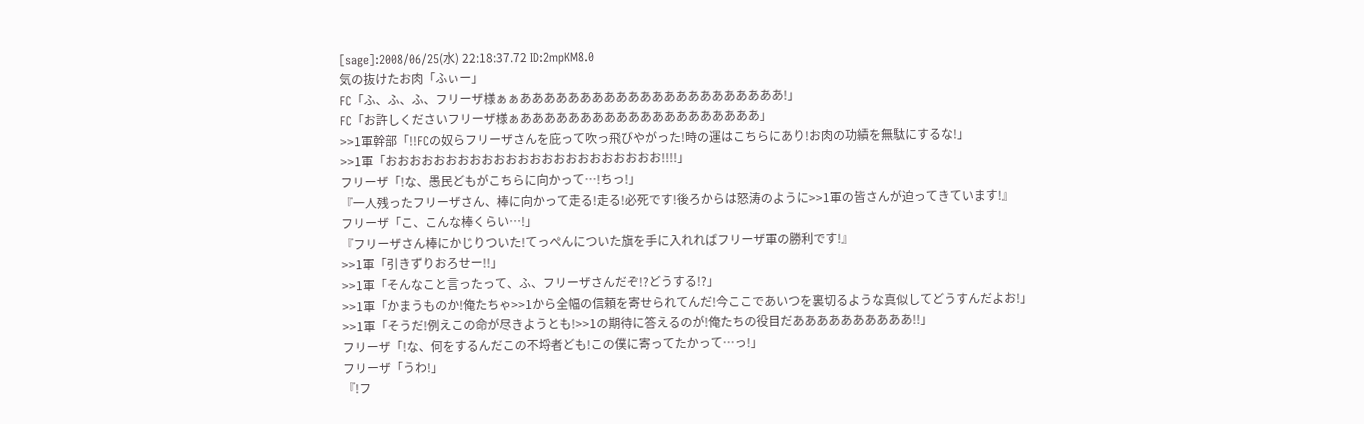[sage]:2008/06/25(水) 22:18:37.72 ID:2mpKM8.0
気の抜けたお肉「ふぃー」
FC「ふ、ふ、ふ、フリーザ様ぁぁああああああああああああああああああああああ!」
FC「お許しくださいフリーザ様ぁああああああああああああああああああああ」
>>1軍幹部「!!FCの奴らフリーザさんを庇って吹っ飛びやがった!時の運はこちらにあり!お肉の功績を無駄にするな!」
>>1軍「おおおおおおおおおおおおおおおおおおおおおおお!!!!」
フリーザ「!な、愚民どもがこちらに向かって…!ちっ!」
『一人残ったフリーザさん、棒に向かって走る!走る!必死です!後ろからは怒涛のように>>1軍の皆さんが迫ってきています!』
フリーザ「こ、こんな棒くらい…!」
『フリーザさん棒にかじりついた!てっぺんについた旗を手に入れればフリーザ軍の勝利です!』
>>1軍「引きずりおろせー!!」
>>1軍「そんなこと言ったって、ふ、フリーザさんだぞ!?どうする!?」
>>1軍「かまうものか!俺たちゃ>>1から全幅の信頼を寄せられてんだ!今ここであいつを裏切るような真似してどうすんだよお!」
>>1軍「そうだ!例えこの命が尽きようとも!>>1の期待に答えるのが!俺たちの役目だああああああああああ!!」
フリーザ「!な、何をするんだこの不埒者ども!この僕に寄ってたかって…っ!」
フリーザ「うわ!」
『!フ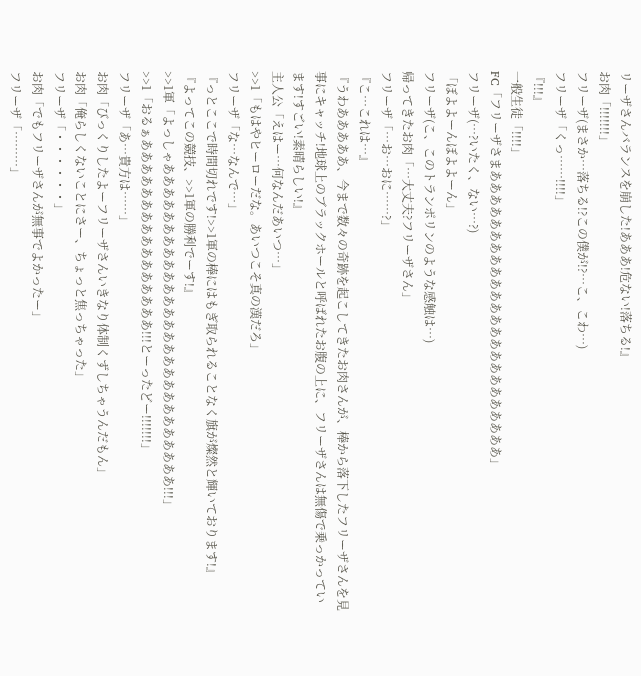リーザさんバランスを崩した!あああ!危ない!落ちる!』
お肉「!!!!!!!」
フリーザ(まさか…落ちる!?この僕が!?…こ、こわ…)
フリーザ「くっ……!!!!」
『!!!』
一般生徒「!!!!」
FC「フリーザさまああああああああああああああああああああああああ」
フリーザ(…?いたく、ない…?)
「ぼよよーんぼよよーん」
フリーザ(こ、このトランポリンのような感触は…)
帰ってきたお肉「…大丈夫?フリーザさん」
フリーザ「…お…おに……?」
『こ…これは…』
『うわあああああ、今まで数々の奇跡を起こしてきたお肉さんが、棒から落下したフリーザさんを見事にキャッチ!地球上のブラックホールと呼ばれたお腹の上に、フリーザさんは無傷で乗っかっています!すごい!素晴らしい!』
主人公「えはー…何なんだあいつ…」
>>1「もはやヒーローだな。あいつこそ真の漢だろ」
フリーザ「な…なんで…」
『っとここで時間切れです!>>1軍の棒にはもぎ取られることなく旗が燦然と輝いております!』
『よってこの競技、>>1軍の勝利でーす!』
>>1軍「よっしゃあああああああああああああああああああああああああああ!!!」
>>1「おるぁああああああああああああああああ!!!とーったどー!!!!!!!」
フリーザ「あ…貴方は……」
お肉「びっくりしたよーフリーザさんいきなり体制くずしちゃうんだもん」
お肉「俺らしくないことにさー、ちょっと焦っちゃった」
フリーザ「・・・・・・」
お肉「でもフリーザさんが無事でよかったー」
フリーザ「………」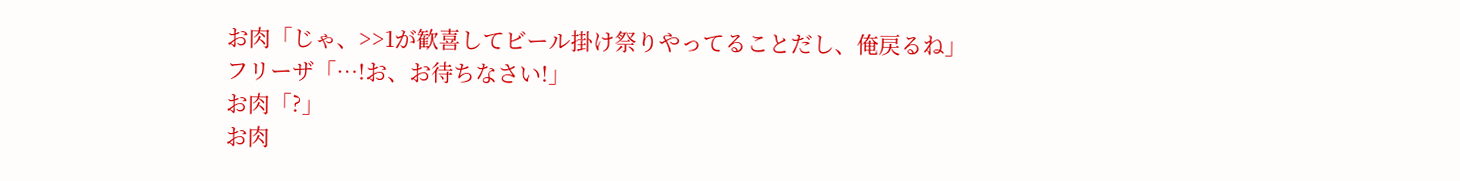お肉「じゃ、>>1が歓喜してビール掛け祭りやってることだし、俺戻るね」
フリーザ「…!お、お待ちなさい!」
お肉「?」
お肉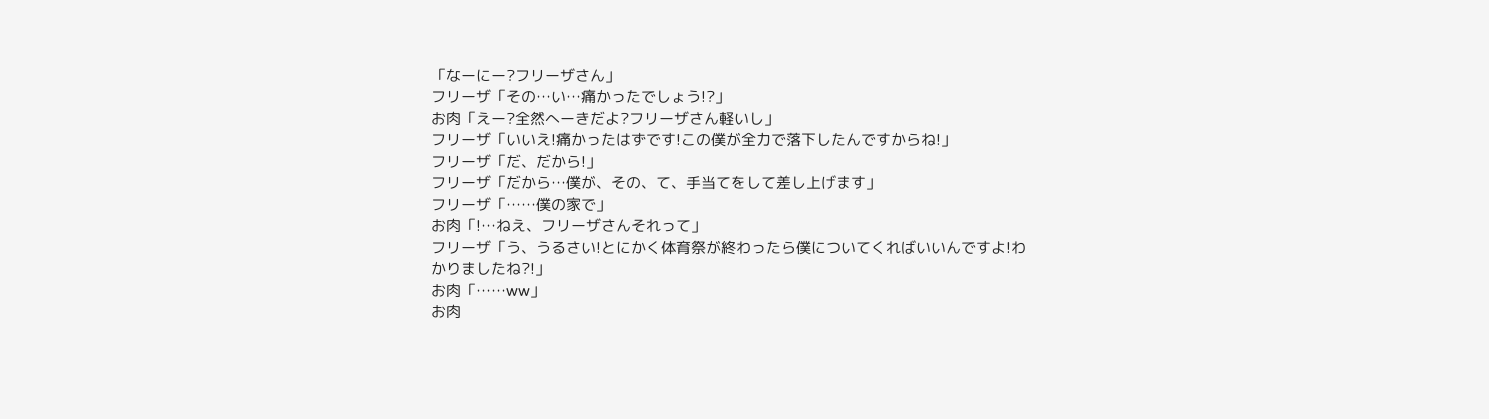「なーにー?フリーザさん」
フリーザ「その…い…痛かったでしょう!?」
お肉「えー?全然へーきだよ?フリーザさん軽いし」
フリーザ「いいえ!痛かったはずです!この僕が全力で落下したんですからね!」
フリーザ「だ、だから!」
フリーザ「だから…僕が、その、て、手当てをして差し上げます」
フリーザ「……僕の家で」
お肉「!…ねえ、フリーザさんそれって」
フリーザ「う、うるさい!とにかく体育祭が終わったら僕についてくればいいんですよ!わかりましたね?!」
お肉「……ww」
お肉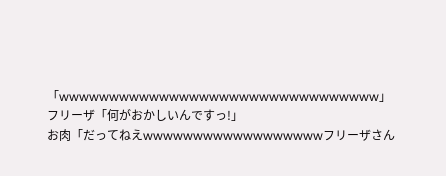「wwwwwwwwwwwwwwwwwwwwwwwwwwwwwwww」
フリーザ「何がおかしいんですっ!」
お肉「だってねえwwwwwwwwwwwwwwwwwwフリーザさん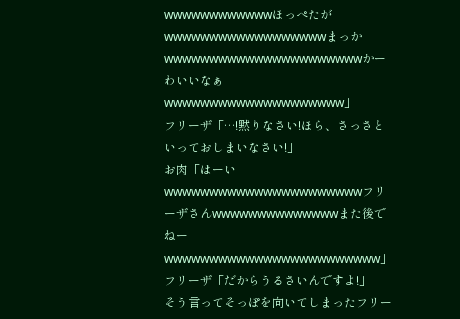wwwwwwwwwwwwほっぺたがwwwwwwwwwwwwwwwwwwまっかwwwwwwwwwwwwwwwwwwwwwwかーわいいなぁwwwwwwwwwwwwwwwwwwww」
フリーザ「…!黙りなさい!ほら、さっさといっておしまいなさい!」
お肉「はーいwwwwwwwwwwwwwwwwwwwwwwフリーザさんwwwwwwwwwwwwwwまた後でねーwwwwwwwwwwwwwwwwwwwwwwww」
フリーザ「だからうるさいんですよ!」
そう言ってそっぽを向いてしまったフリー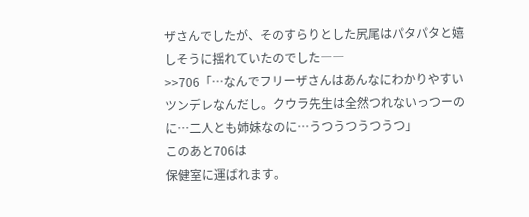ザさんでしたが、そのすらりとした尻尾はパタパタと嬉しそうに揺れていたのでした――
>>706「…なんでフリーザさんはあんなにわかりやすいツンデレなんだし。クウラ先生は全然つれないっつーのに…二人とも姉妹なのに…うつうつうつうつ」
このあと706は
保健室に運ばれます。